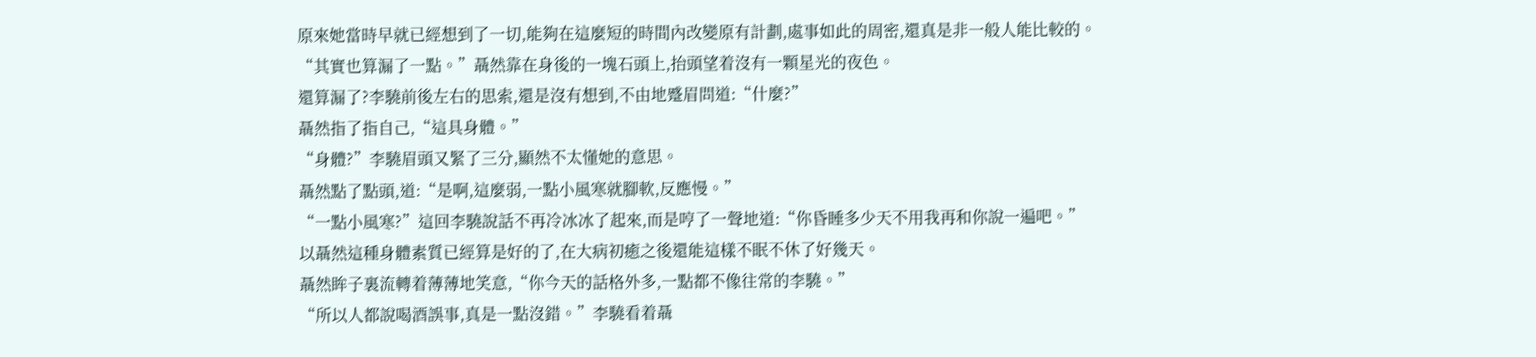原來她當時早就已經想到了一切,能夠在這麼短的時間內改變原有計劃,處事如此的周密,還真是非一般人能比較的。
“其實也算漏了一點。”聶然靠在身後的一塊石頭上,抬頭望着沒有一顆星光的夜色。
還算漏了?李驍前後左右的思索,還是沒有想到,不由地蹙眉問道:“什麼?”
聶然指了指自己,“這具身體。”
“身體?”李驍眉頭又緊了三分,顯然不太懂她的意思。
聶然點了點頭,道:“是啊,這麼弱,一點小風寒就腳軟,反應慢。”
“一點小風寒?”這回李驍說話不再冷冰冰了起來,而是哼了一聲地道:“你昏睡多少天不用我再和你說一遍吧。”
以聶然這種身體素質已經算是好的了,在大病初癒之後還能這樣不眠不休了好幾天。
聶然眸子裏流轉着薄薄地笑意,“你今天的話格外多,一點都不像往常的李驍。”
“所以人都說喝酒誤事,真是一點沒錯。”李驍看着聶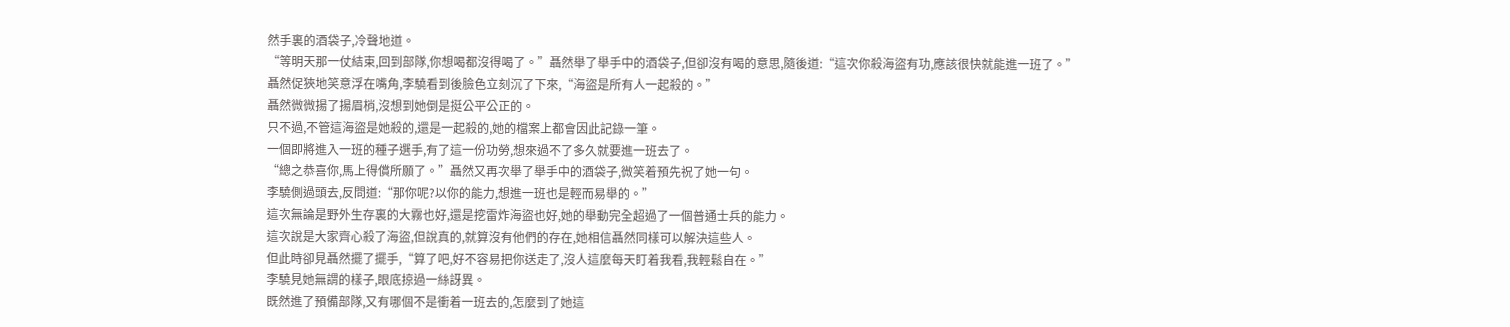然手裏的酒袋子,冷聲地道。
“等明天那一仗結束,回到部隊,你想喝都沒得喝了。”聶然舉了舉手中的酒袋子,但卻沒有喝的意思,隨後道:“這次你殺海盜有功,應該很快就能進一班了。”
聶然促狹地笑意浮在嘴角,李驍看到後臉色立刻沉了下來,“海盜是所有人一起殺的。”
聶然微微揚了揚眉梢,沒想到她倒是挺公平公正的。
只不過,不管這海盜是她殺的,還是一起殺的,她的檔案上都會因此記錄一筆。
一個即將進入一班的種子選手,有了這一份功勞,想來過不了多久就要進一班去了。
“總之恭喜你,馬上得償所願了。”聶然又再次舉了舉手中的酒袋子,微笑着預先祝了她一句。
李驍側過頭去,反問道:“那你呢?以你的能力,想進一班也是輕而易舉的。”
這次無論是野外生存裏的大霧也好,還是挖雷炸海盜也好,她的舉動完全超過了一個普通士兵的能力。
這次說是大家齊心殺了海盜,但說真的,就算沒有他們的存在,她相信聶然同樣可以解決這些人。
但此時卻見聶然擺了擺手,“算了吧,好不容易把你送走了,沒人這麼每天盯着我看,我輕鬆自在。”
李驍見她無謂的樣子,眼底掠過一絲訝異。
既然進了預備部隊,又有哪個不是衝着一班去的,怎麼到了她這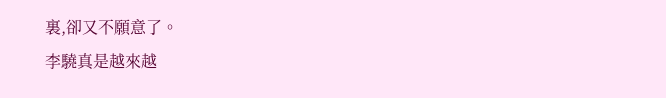裏,卻又不願意了。
李驍真是越來越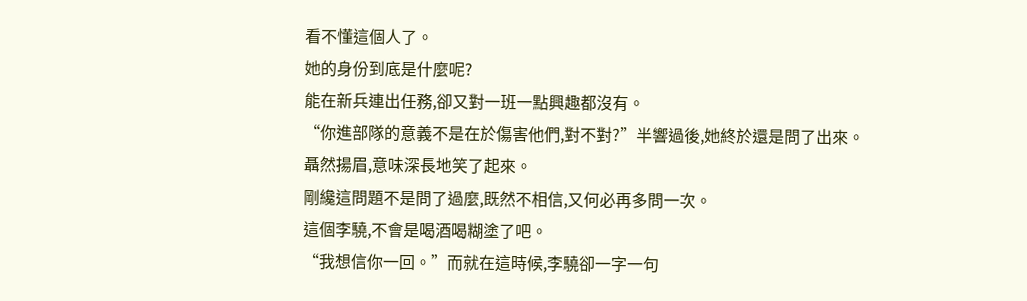看不懂這個人了。
她的身份到底是什麼呢?
能在新兵連出任務,卻又對一班一點興趣都沒有。
“你進部隊的意義不是在於傷害他們,對不對?”半響過後,她終於還是問了出來。
聶然揚眉,意味深長地笑了起來。
剛纔這問題不是問了過麼,既然不相信,又何必再多問一次。
這個李驍,不會是喝酒喝糊塗了吧。
“我想信你一回。”而就在這時候,李驍卻一字一句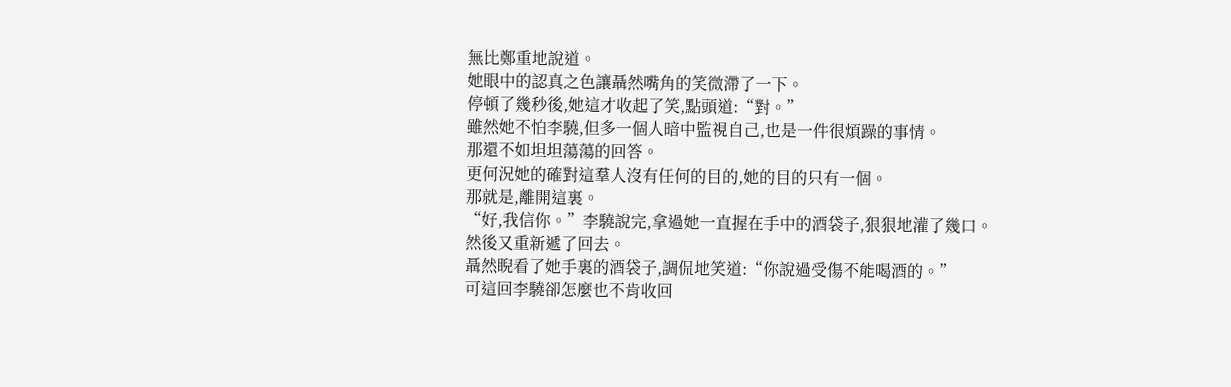無比鄭重地說道。
她眼中的認真之色讓聶然嘴角的笑微滯了一下。
停頓了幾秒後,她這才收起了笑,點頭道:“對。”
雖然她不怕李驍,但多一個人暗中監視自己,也是一件很煩躁的事情。
那還不如坦坦蕩蕩的回答。
更何況她的確對這羣人沒有任何的目的,她的目的只有一個。
那就是,離開這裏。
“好,我信你。”李驍說完,拿過她一直握在手中的酒袋子,狠狠地灌了幾口。
然後又重新遞了回去。
聶然睨看了她手裏的酒袋子,調侃地笑道:“你說過受傷不能喝酒的。”
可這回李驍卻怎麼也不肯收回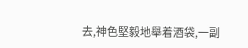去,神色堅毅地舉着酒袋,一副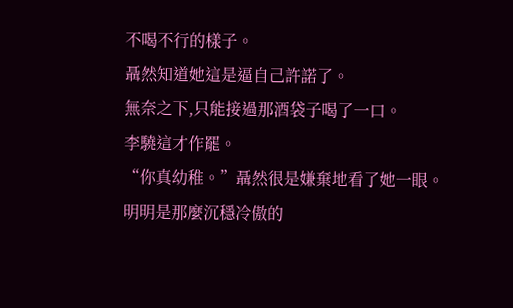不喝不行的樣子。
聶然知道她這是逼自己許諾了。
無奈之下,只能接過那酒袋子喝了一口。
李驍這才作罷。
“你真幼稚。”聶然很是嫌棄地看了她一眼。
明明是那麼沉穩冷傲的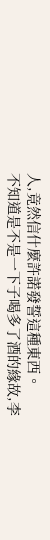人,竟然信什麼許諾發誓這種東西。
不知道是不是一下子喝多了酒的緣故,李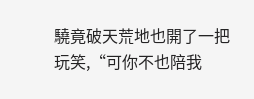驍竟破天荒地也開了一把玩笑,“可你不也陪我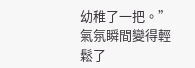幼稚了一把。”
氣氛瞬間變得輕鬆了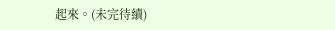起來。(未完待續)